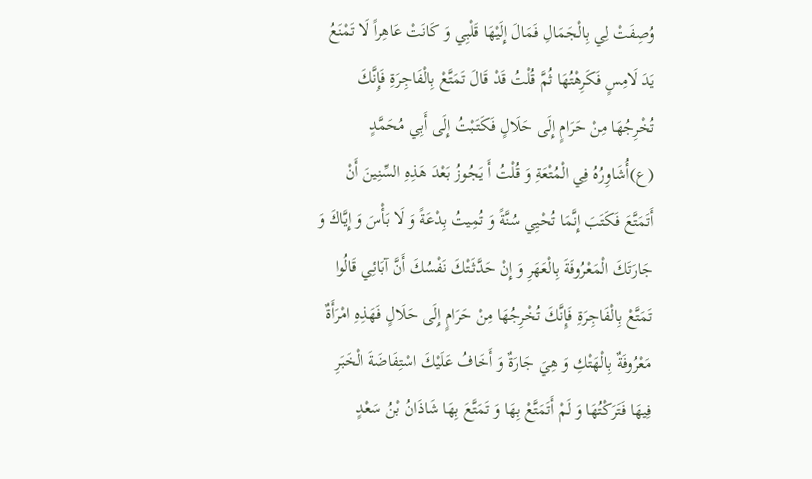وُصِفَتْ لِي بِالْجَمَالِ فَمَالَ إِلَيْهَا قَلْبِي وَ كَانَتْ عَاهِراً لَا تَمْنَعُ يَدَ لَامِسٍ فَكَرِهْتُهَا ثُمَّ قُلْتُ قَدْ قَالَ تَمَتَّعْ بِالْفَاجِرَةِ فَإِنَّكَ تُخْرِجُهَا مِنْ حَرَامٍ إِلَى حَلَالٍ فَكَتَبْتُ إِلَى أَبِي مُحَمَّدٍ (ع)أُشَاوِرُهُ فِي الْمُتْعَةِ وَ قُلْتُ أَ يَجُوزُ بَعْدَ هَذِهِ السِّنِينَ أَنْ أَتَمَتَّعَ فَكَتَبَ إِنَّمَا تُحْيِي سُنَّةً وَ تُمِيتُ بِدْعَةً وَ لَا بَأْسَ وَ إِيَّاكَ وَ جَارَتَكَ الْمَعْرُوفَةَ بِالْعَهَرِ وَ إِنْ حَدَّثَتْكَ نَفْسُكَ أَنَّ آبَائِي قَالُوا تَمَتَّعْ بِالْفَاجِرَةِ فَإِنَّكَ تُخْرِجُهَا مِنْ حَرَامٍ إِلَى حَلَالٍ فَهَذِهِ امْرَأَةٌ مَعْرُوفَةٌ بِالْهَتْكِ وَ هِيَ جَارَةٌ وَ أَخَافُ عَلَيْكَ اسْتِفَاضَةَ الْخَبَرِ فِيهَا فَتَرَكْتُهَا وَ لَمْ أَتَمَتَّعْ بِهَا وَ تَمَتَّعَ بِهَا شَاذَانُ بْنُ سَعْدٍ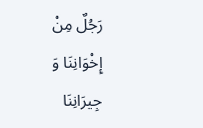رَجُلٌ مِنْ إِخْوَانِنَا وَ جِيرَانِنَا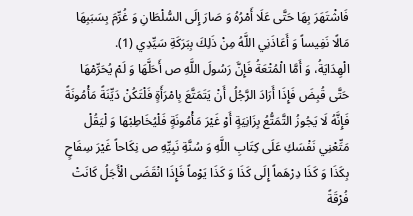فَاشْتَهَرَ بِهَا حَتَّى عَلَا أَمْرُهُ وَ صَارَ إِلَى السُّلْطَانِ وَ غُرِّمَ بِسَبَبِهَا مَالًا نَفِيساً وَ أَعَاذَنِي اللَّهُ مِنْ ذَلِكَ بِبَرَكَةِ سَيِّدِي (1).
الْهِدَايَةُ، وَ أَمَّا الْمُتْعَةُ فَإِنَّ رَسُولَ اللَّهِ ص أَحَلَّهَا وَ لَمْ يُحَرِّمْهَا حَتَّى قُبِضَ فَإِذَا أَرَادَ الرَّجُلُ أَنْ يَتَمَتَّعَ بِامْرَأَةٍ فَلْتَكُنْ دَيِّنَةً مَأْمُونَةً فَإِنَّهُ لَا يَجُوزُ التَّمَتُّعُ بِزَانِيَةٍ أَوْ غَيْرَ مَأْمُونَةٍ فَلْيُخَاطِبْهَا وَ لْيَقُلْ مَتِّعْنِي نَفْسَكِ عَلَى كِتَابِ اللَّهِ وَ سُنَّةِ نَبِيِّهِ ص نِكَاحاً غَيْرَ سِفَاحٍ بِكَذَا وَ كَذَا دِرْهَماً إِلَى كَذَا وَ كَذَا يَوْماً فَإِذَا انْقَضَى الْأَجَلُ كَانَتْ فُرْقَةً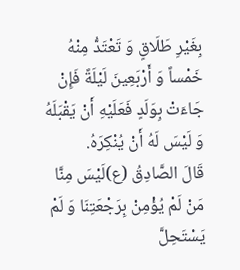بِغَيْرِ طَلَاقٍ وَ تَعْتَدُّ مِنْهُ خَمْساً وَ أَرْبَعِينَ لَيْلَةً فَإِنْ جَاءَتْ بِوَلَدٍ فَعَلَيْهِ أَنْ يَقْبَلَهُ وَ لَيْسَ لَهُ أَنْ يُنْكِرَهُ.
قَالَ الصَّادِقُ (ع)لَيْسَ مِنَّا مَنْ لَمْ يُؤْمِنْ بِرَجْعَتِنَا وَ لَمْ يَسْتَحِلَّ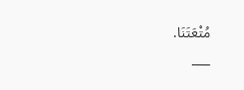مُتْعَتَنَا.
___